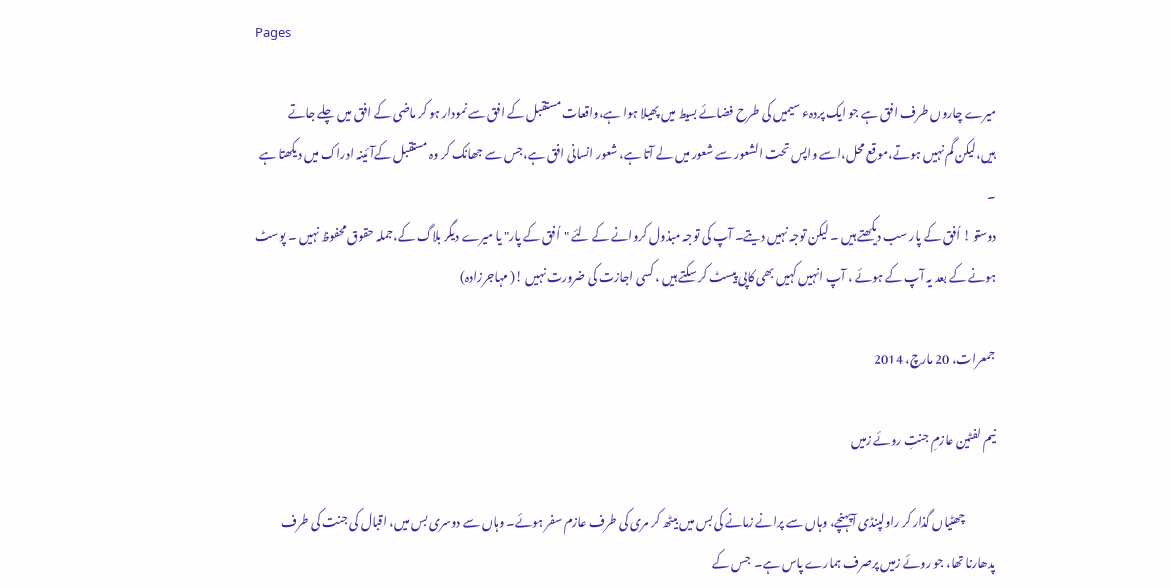Pages

میرے چاروں طرف افق ہے جو ایک پردہء سیمیں کی طرح فضائے بسیط میں پھیلا ہوا ہے،واقعات مستقبل کے افق سے نمودار ہو کر ماضی کے افق میں چلے جاتے ہیں،لیکن گم نہیں ہوتے،موقع محل،اسے واپس تحت الشعور سے شعور میں لے آتا ہے، شعور انسانی افق ہے،جس سے جھانک کر وہ مستقبل کےآئینہ ادراک میں دیکھتا ہے ۔
دوستو ! اُفق کے پار سب دیکھتے ہیں ۔ لیکن توجہ نہیں دیتے۔ آپ کی توجہ مبذول کروانے کے لئے "اُفق کے پار" یا میرے دیگر بلاگ کے،جملہ حقوق محفوظ نہیں ۔ پوسٹ ہونے کے بعد یہ آپ کے ہوئے ، آپ انہیں کہیں بھی کاپی پیسٹ کر سکتے ہیں ، کسی اجازت کی ضرورت نہیں !( مہاجرزادہ)

جمعرات، 20 مارچ، 2014

نیم لفٹین عازمِ جنتِ روئے زمیں

             چھٹیاں گذار کر راولپنڈی آپہنچے، وہاں سے پرانے زمانے کی بس میں بیٹھ کر مری کی طرف عازم سفر ہوئے۔ وہاں سے دوسری بس میں، اقبال کی جنت کی طرف پدھارنا تھا، جو روئے زمیں پرصرف ہمارے پاس ہے۔  جس کے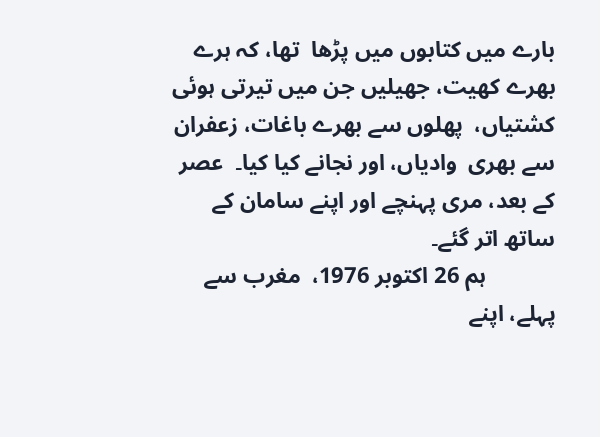بارے میں کتابوں میں پڑھا  تھا، کہ ہرے بھرے کھیت، جھیلیں جن میں تیرتی ہوئی کشتیاں،  پھلوں سے بھرے باغات، زعفران سے بھری  وادیاں، اور نجانے کیا کیا۔  عصر کے بعد، مری پہنچے اور اپنے سامان کے ساتھ اتر گئے۔
            ہم 26 اکتوبر 1976،  مغرب سے پہلے، اپنے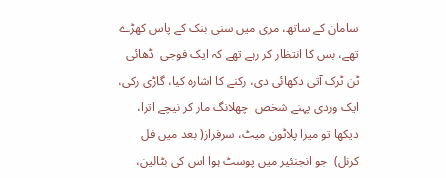سامان کے ساتھ، مری میں سنی بنک کے پاس کھڑے تھے، بس کا انتظار کر رہے تھے کہ ایک فوجی  ڈھائی ٹن ٹرک آتی دکھائی دی، رکنے کا اشارہ کیا، گاڑی رکی، ایک وردی پہنے شخص  چھلانگ مار کر نیچے اترا، دیکھا تو میرا پلاٹون میٹ، سرفراز( بعد میں فل کرنل)  جو انجنئیر میں پوسٹ ہوا اس کی بٹالین،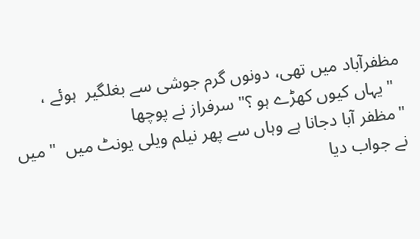مظفرآباد میں تھی، دونوں گرم جوشی سے بغلگیر  ہوئے ،
  "یہاں کیوں کھڑے ہو ؟" سرفراز نے پوچھا
"مظفر آبا دجانا ہے وہاں سے پھر نیلم ویلی یونٹ میں  " میں نے جواب دیا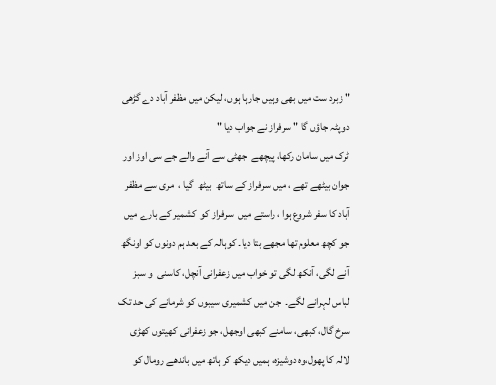" زبرد ست میں بھی وہیں جارہا ہوں، لیکن میں مظفر آباد دے گڑھی دوپٹہ جاؤں گا " سرفراز نے جواب دیا "
ٹرک میں سامان رکھا، پیچھے  جھٹی سے آنے والے جے سی اوز اور جوان بیٹھے تھے ، میں سرفراز کے ساتھ  بیٹھ  گیا ،  مری سے مظفر آباد کا سفر شروع ہوا ، راستے میں  سرفراز کو  کشمیر کے بارے میں جو کچھ معلوم تھا مجھے بتا دیا۔ کوہالہ کے بعد ہم دونوں کو اونگھ آنے لگی، آنکھ لگی تو خواب میں زعفرانی آنچل، کاسنی  و سبز  لباس لہرانے لگے۔  جن میں کشمیری سیبوں کو شرمانے کی حد تک سرخ گال، کبھی، سامنے کبھی اوجھل، جو زعفرانی کھیتوں کھڑی لالہ کا پھول،وہ دوشیزہ، ہمیں دیکھ کر ہاتھ میں باندھے رومال کو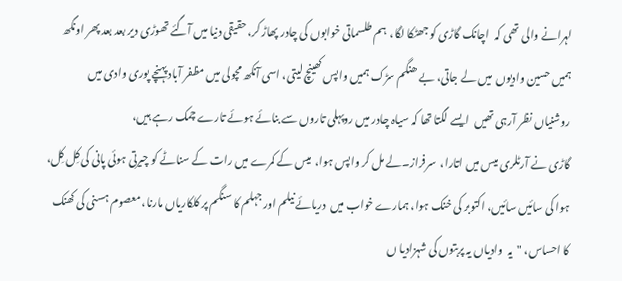لہرانے والی تھی کہ  اچانک گاڑی کو جھٹکا لگا،  ہم طلسماتی خوابوں کی چادر پھاڑ کر، حقیقی دنیا میں آگئے تھوڑی دیر بعد بعد پھر اونگھ ہمیں حسین وادیوں  میں لے جاتی، بے ھنگم سڑک ہمیں واپس کھینچ لیتی، اسی آنکھ مچولی میں مظفر آباد پہنچے پوری وادی میں روشنیاں نظر آرہی تھیں  ایسے لگتا تھا کہ سیاہ چادر میں روپہلی تاروں سے بنائے ہوئے تارے چمک رہے ہیں،
گاڑی نے آرٹلری میس میں اتارا،  سرفراز۔لے مل کر واپس ہوا،  میس کے کمرے میں رات کے سناٹے کو چیرتی ہوئی پانی کی کِل کِل، ہوا کی سائیں سائیں، اکتوبر کی خنک ہوا، ہمارے خواب میں  دریائے نیلم اور جہلم کا سنگم پر کلکاریاں مارنا، معصوم ہسنی کی کھنک کا احساس، "یہ  وادیاں یہ پربتوں کی شہزادیا ں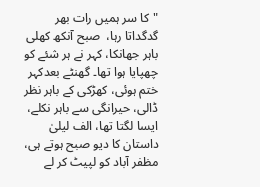"کا سر ہمیں رات بھر گدگداتا رہا،  صبح آنکھ کھلی باہر جھانکا، کہر نے ہر شئے کو چھپایا ہوا تھا۔ گھنٹے بعدکہر ختم ہوئی، کھڑکی کے باہر نظر ڈالی، حیرانگی سے باہر نکلے، ایسا لگتا تھا، الف لیلیٰ داستان کا دیو صبح ہوتے ہی، مظفر آباد کو لپیٹ کر لے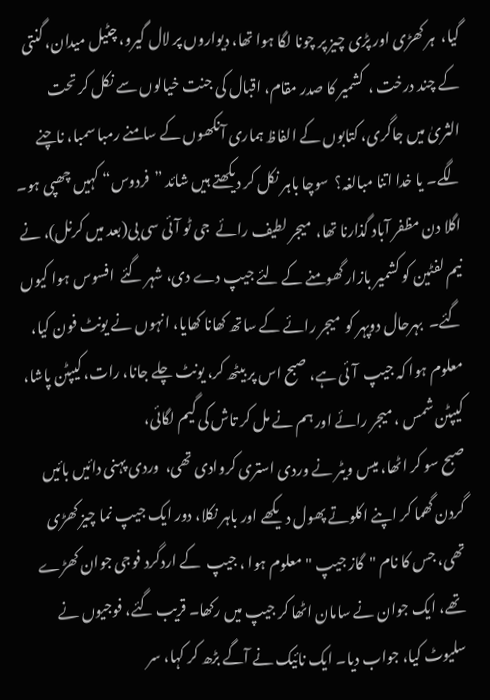گیا،  ہر کھڑی اور پڑی چیز پر چونا لگا ہوا تھا، دیواروں پر لال گیرو، چٹیل میدان، گنتی کے چند درخت ،  کشمیر کا صدر مقام، اقبال کی جنت خیالوں سے نکل کر تحت الثریٰ میں جاگری، کتابوں کے الفاظ ہماری آنکھوں کے سامنے رمبا سمبا، ناچنے لگے۔ یا خدا اتنا مبالغہ؟  سوچا باہر نکل کر دیکھتے ہیں شائد ”فردوس“ کہیں چھپی ہو۔ اگلا دن مظفر آباد گذارنا تھا،  میجر لطیف رائے  جی ٹو آئی سی بی(بعد میں کرنل)، نے نیم لفٹین کو کشمیر بازار گھومنے کے لئے جیپ دے دی، شہر گئے  افسوس ہوا کیوں گئے۔  بہرحال دوپہر کو  میجر رائے کے ساتھ کھانا کھایا، انہوں نے یونٹ فون کیا، معلوم ہوا کہ جیپ  آئی ہے، صبح اس پر بیٹھ کر، یونٹ چلے جانا، رات، کیپٹن پاشا، کیپٹن شمس ، میجر رائے اور ہم نے مل کر تاش کی گیم لگائی،
صبح سو کر اٹھا، میس ویٹر نے وردی استری کروادی تھی،  وردی پہنی دائیں بائیں گردن گھما کر اپنے اکلوتے پھول دیکھے اور باہر نکلا، دور ایک جیپ نما چیز کھڑی تھی، جس کا نام "گاز جیپ " معلوم ہوا ، جیپ  کے اردگرد فوجی جوان کھڑے تھے، ایک جوان نے سامان اٹھا کر جیپ میں رکھا۔ قریب گئے، فوجیوں نے سلیوٹ کیا، جواب دیا۔ ایک نائیک نے آگے بڑھ کر کہا، سر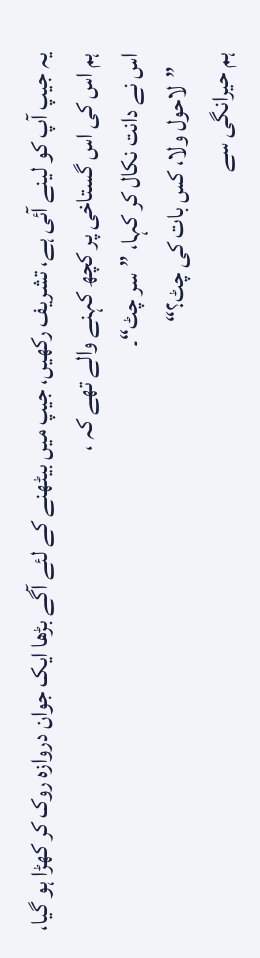یہ جیپ آپ کو لینے آئی ہے، تشریف رکھیں، جیپ میں بیٹھنے کے لئے آگے بڑھا ایک جوان دروازہ روک کر کھڑا ہو گیا،  ہم اس کی اس گستاخی پر کچھ کہنے والے تھے کہ ،
اس نے دانت نکال کر کہا، ”سر چٹ“۔
   ”لاحول ولا، کس بات کی چٹ؟“
ہم حیرانگی سے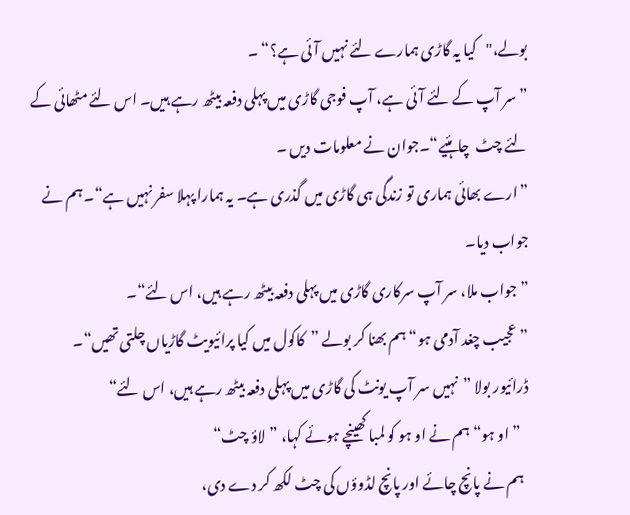بولے،"کیا یہ گاڑی ہمارے لئے نہیں آئی ہے؟“ ۔
”سر آپ کے لئے آئی ہے، آپ فوجی گاڑی میں پہلی دفعہ بیٹھ رہے ہیں۔ اس لئے مٹھائی کے لئے چٹ  چاہئیے“۔جوان نے معلومات دیں ۔
”ارے بھائی ہماری تو زندگی ہی گاڑی میں گذری ہے۔ یہ ہمارا پہلا سفر نہیں ہے“۔ ہم نے جواب دیا۔
”جواب ملا، سر آپ سرکاری گاڑی میں پہلی دفعہ بیٹھ رہے ہیں، اس لئے“۔
”عجیب چغد آدمی ہو“ ہم بھنا کر بولے ”کاکول میں کیا پرائیویٹ گاڑیاں چلتی تھیں“۔
ڈرائیور بولا ”نہیں سر آپ یونٹ کی گاڑی میں پہلی دفعہ بیٹھ رہے ہیں، اس لئے“
   ” او ہو“ ہم نے او ہو کو لمبا کھینچے ہوئے کہا، ”لاؤ چٹ“
  ہم نے پانچ چائے اور پانچ لڈوؤں کی چٹ لکھ کر دے دی،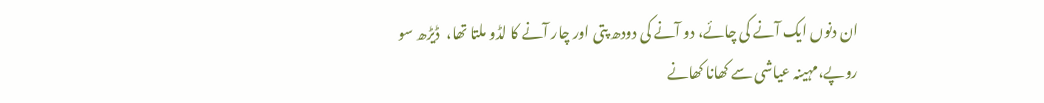ان دنوں ایک آنے کی چائے، دو آنے کی دودھ پتی اور چار آنے کا لڈو ملتا تھا،  ڈیڑھ سو روپے،مہینہ عیاشی سے کھانا کھانے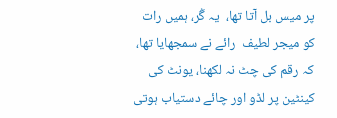پر میس بل آتا تھا،  یہ گُر، ہمیں رات کو میجر لطیف  رائے نے سمجھایا تھا، کہ رقم کی چٹ نہ لکھنا، یونٹ کی کینٹین پر لڈو اور چائے دستیاب ہوتی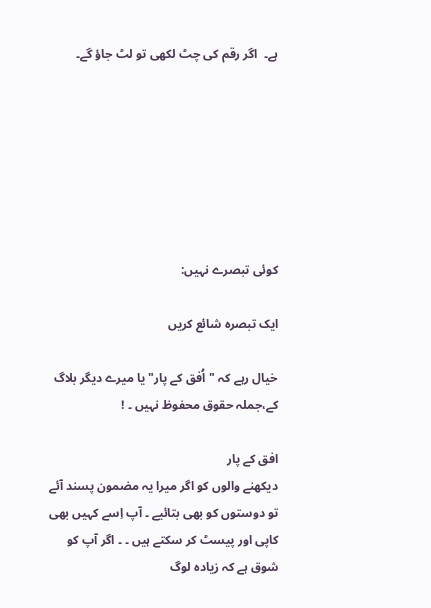ہے۔  اگر رقم کی چٹ لکھی تو لٹ جاؤ گے۔







کوئی تبصرے نہیں:

ایک تبصرہ شائع کریں

خیال رہے کہ "اُفق کے پار" یا میرے دیگر بلاگ کے،جملہ حقوق محفوظ نہیں ۔ !

افق کے پار
دیکھنے والوں کو اگر میرا یہ مضمون پسند آئے تو دوستوں کو بھی بتائیے ۔ آپ اِسے کہیں بھی کاپی اور پیسٹ کر سکتے ہیں ۔ ۔ اگر آپ کو شوق ہے کہ زیادہ لوگ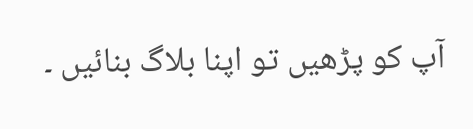آپ کو پڑھیں تو اپنا بلاگ بنائیں ۔